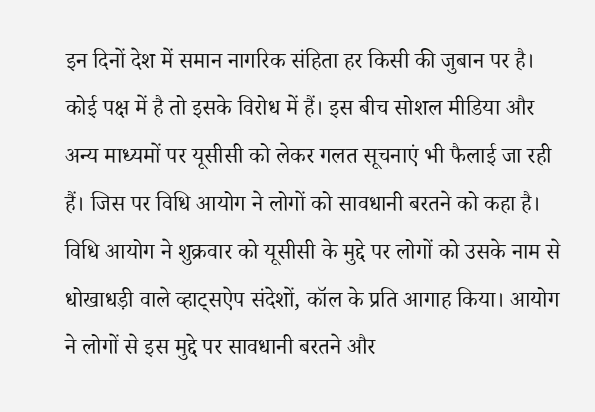इन दिनों देश में समान नागरिक संहिता हर किसी की जुबान पर है। कोई पक्ष में है तो इसके विरोध में हैं। इस बीच सोशल मीडिया और अन्य माध्यमों पर यूसीसी को लेकर गलत सूचनाएं भी फैलाई जा रही हैं। जिस पर विधि आयोग ने लोगों को सावधानी बरतने को कहा है।
विधि आयोग ने शुक्रवार को यूसीसी के मुद्दे पर लोगों को उसके नाम से धोखाधड़ी वाले व्हाट्सऐप संदेशों, कॉल के प्रति आगाह किया। आयोग ने लोगों से इस मुद्दे पर सावधानी बरतने और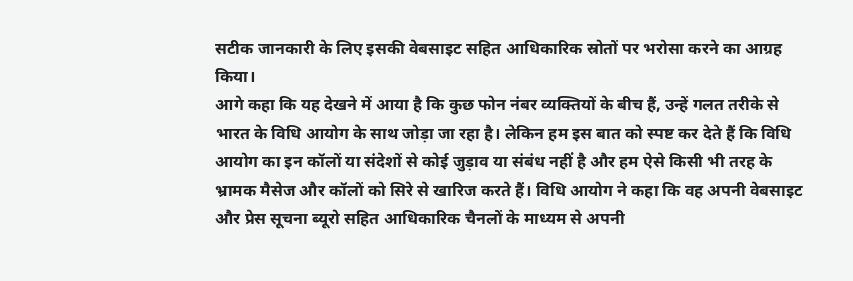सटीक जानकारी के लिए इसकी वेबसाइट सहित आधिकारिक स्रोतों पर भरोसा करने का आग्रह किया।
आगे कहा कि यह देखने में आया है कि कुछ फोन नंबर व्यक्तियों के बीच हैं, उन्हें गलत तरीके से भारत के विधि आयोग के साथ जोड़ा जा रहा है। लेकिन हम इस बात को स्पष्ट कर देते हैं कि विधि आयोग का इन कॉलों या संदेशों से कोई जुड़ाव या संबंध नहीं है और हम ऐसे किसी भी तरह के भ्रामक मैसेज और कॉलों को सिरे से खारिज करते हैं। विधि आयोग ने कहा कि वह अपनी वेबसाइट और प्रेस सूचना ब्यूरो सहित आधिकारिक चैनलों के माध्यम से अपनी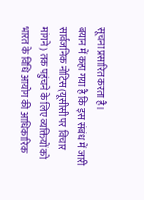सूचना प्रसारित करता है।
बयान में कहा गया है कि इस संबंध में जारी सार्वजनिक नोटिस (यूसीसी पर विचार मांगने) तक पहुंचने के लिए व्यक्तियों को भारत के विधि आयोग की आधिकारिक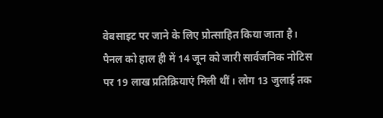वेबसाइट पर जाने के लिए प्रोत्साहित किया जाता है। पैनल को हाल ही में 14 जून को जारी सार्वजनिक नोटिस पर 19 लाख प्रतिक्रियाएं मिली थीं। लोग 13 जुलाई तक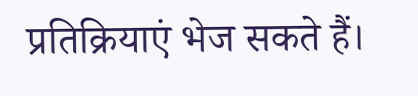प्रतिक्रियाएं भेज सकते हैं।